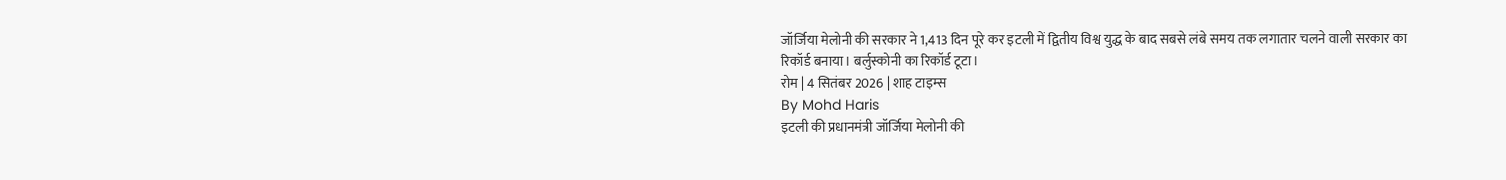जॉर्जिया मेलोनी की सरकार ने 1,413 दिन पूरे कर इटली में द्वितीय विश्व युद्ध के बाद सबसे लंबे समय तक लगातार चलने वाली सरकार का रिकॉर्ड बनाया। बर्लुस्कोनी का रिकॉर्ड टूटा।
रोम | 4 सितंबर 2026 | शाह टाइम्स
By Mohd Haris
इटली की प्रधानमंत्री जॉर्जिया मेलोनी की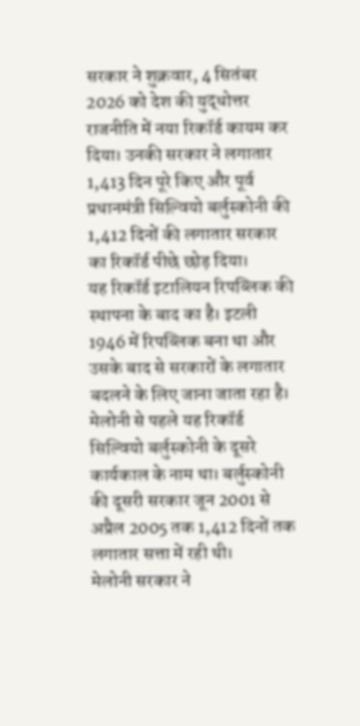सरकार ने शुक्रवार, 4 सितंबर 2026 को देश की युद्धोत्तर राजनीति में नया रिकॉर्ड कायम कर दिया। उनकी सरकार ने लगातार 1,413 दिन पूरे किए और पूर्व प्रधानमंत्री सिल्वियो बर्लुस्कोनी की 1,412 दिनों की लगातार सरकार का रिकॉर्ड पीछे छोड़ दिया।
यह रिकॉर्ड इटालियन रिपब्लिक की स्थापना के बाद का है। इटली 1946 में रिपब्लिक बना था और उसके बाद से सरकारों के लगातार बदलने के लिए जाना जाता रहा है।
मेलोनी से पहले यह रिकॉर्ड सिल्वियो बर्लुस्कोनी के दूसरे कार्यकाल के नाम था। बर्लुस्कोनी की दूसरी सरकार जून 2001 से अप्रैल 2005 तक 1,412 दिनों तक लगातार सत्ता में रही थी।
मेलोनी सरकार ने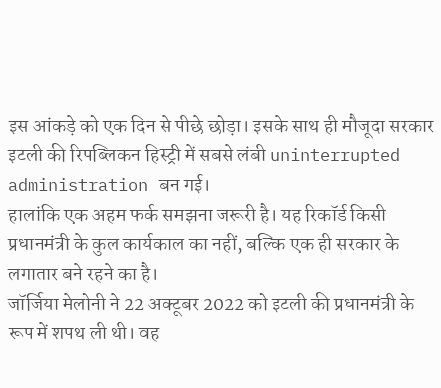इस आंकड़े को एक दिन से पीछे छोड़ा। इसके साथ ही मौजूदा सरकार इटली की रिपब्लिकन हिस्ट्री में सबसे लंबी uninterrupted administration बन गई।
हालांकि एक अहम फर्क समझना जरूरी है। यह रिकॉर्ड किसी प्रधानमंत्री के कुल कार्यकाल का नहीं, बल्कि एक ही सरकार के लगातार बने रहने का है।
जॉर्जिया मेलोनी ने 22 अक्टूबर 2022 को इटली की प्रधानमंत्री के रूप में शपथ ली थी। वह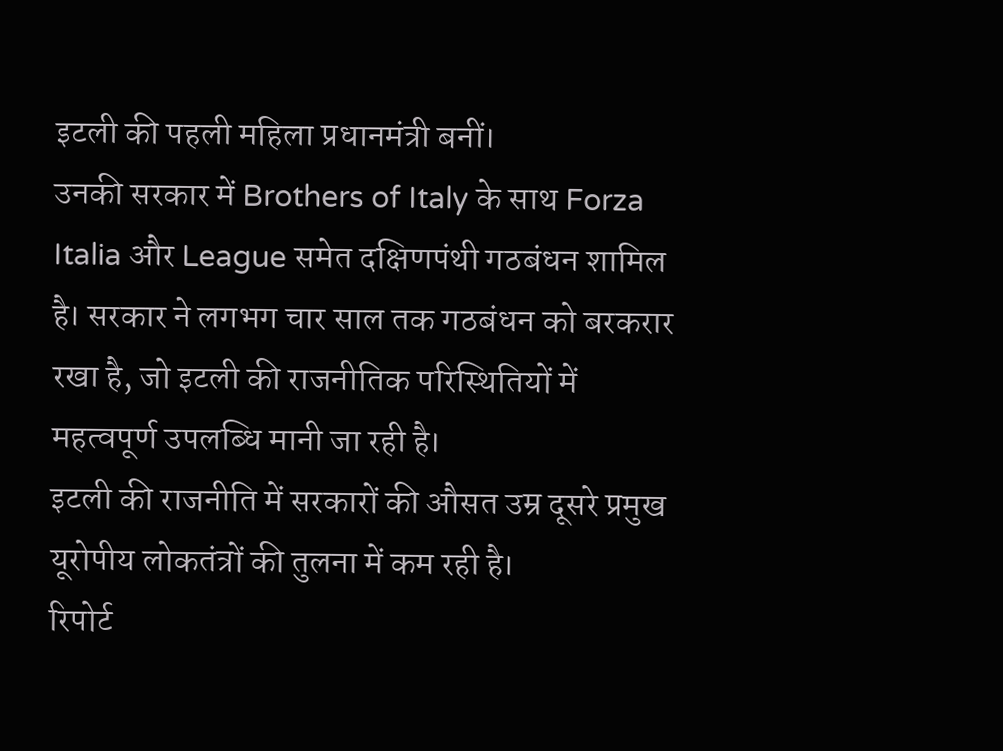इटली की पहली महिला प्रधानमंत्री बनीं।
उनकी सरकार में Brothers of Italy के साथ Forza Italia और League समेत दक्षिणपंथी गठबंधन शामिल है। सरकार ने लगभग चार साल तक गठबंधन को बरकरार रखा है, जो इटली की राजनीतिक परिस्थितियों में महत्वपूर्ण उपलब्धि मानी जा रही है।
इटली की राजनीति में सरकारों की औसत उम्र दूसरे प्रमुख यूरोपीय लोकतंत्रों की तुलना में कम रही है।
रिपोर्ट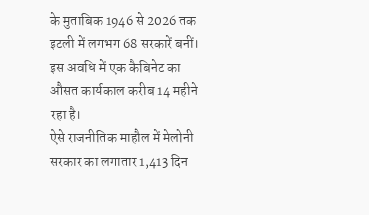के मुताबिक 1946 से 2026 तक इटली में लगभग 68 सरकारें बनीं। इस अवधि में एक कैबिनेट का औसत कार्यकाल करीब 14 महीने रहा है।
ऐसे राजनीतिक माहौल में मेलोनी सरकार का लगातार 1,413 दिन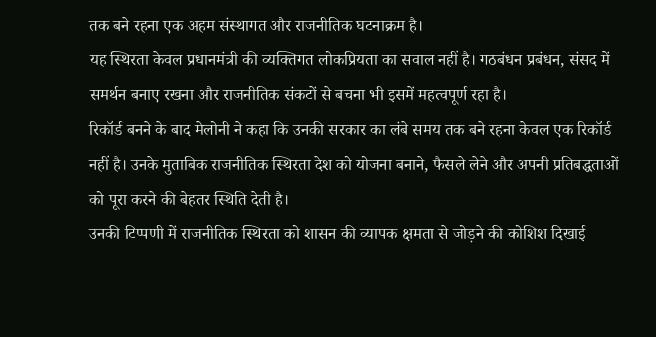तक बने रहना एक अहम संस्थागत और राजनीतिक घटनाक्रम है।
यह स्थिरता केवल प्रधानमंत्री की व्यक्तिगत लोकप्रियता का सवाल नहीं है। गठबंधन प्रबंधन, संसद में समर्थन बनाए रखना और राजनीतिक संकटों से बचना भी इसमें महत्वपूर्ण रहा है।
रिकॉर्ड बनने के बाद मेलोनी ने कहा कि उनकी सरकार का लंबे समय तक बने रहना केवल एक रिकॉर्ड नहीं है। उनके मुताबिक राजनीतिक स्थिरता देश को योजना बनाने, फैसले लेने और अपनी प्रतिबद्धताओं को पूरा करने की बेहतर स्थिति देती है।
उनकी टिप्पणी में राजनीतिक स्थिरता को शासन की व्यापक क्षमता से जोड़ने की कोशिश दिखाई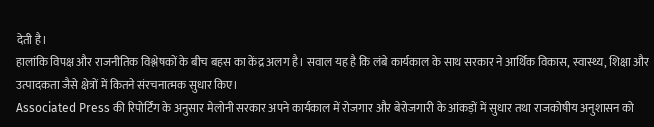देती है।
हालांकि विपक्ष और राजनीतिक विश्लेषकों के बीच बहस का केंद्र अलग है। सवाल यह है कि लंबे कार्यकाल के साथ सरकार ने आर्थिक विकास, स्वास्थ्य, शिक्षा और उत्पादकता जैसे क्षेत्रों में कितने संरचनात्मक सुधार किए।
Associated Press की रिपोर्टिंग के अनुसार मेलोनी सरकार अपने कार्यकाल में रोजगार और बेरोजगारी के आंकड़ों में सुधार तथा राजकोषीय अनुशासन को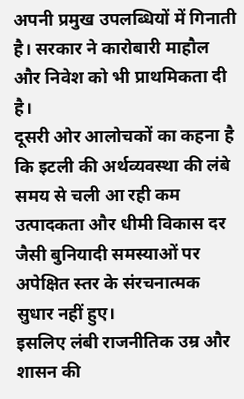अपनी प्रमुख उपलब्धियों में गिनाती है। सरकार ने कारोबारी माहौल और निवेश को भी प्राथमिकता दी है।
दूसरी ओर आलोचकों का कहना है कि इटली की अर्थव्यवस्था की लंबे समय से चली आ रही कम उत्पादकता और धीमी विकास दर जैसी बुनियादी समस्याओं पर अपेक्षित स्तर के संरचनात्मक सुधार नहीं हुए।
इसलिए लंबी राजनीतिक उम्र और शासन की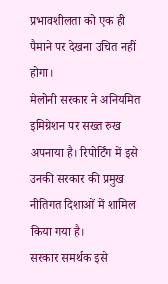प्रभावशीलता को एक ही पैमाने पर देखना उचित नहीं होगा।
मेलोनी सरकार ने अनियमित इमिग्रेशन पर सख्त रुख अपनाया है। रिपोर्टिंग में इसे उनकी सरकार की प्रमुख नीतिगत दिशाओं में शामिल किया गया है।
सरकार समर्थक इसे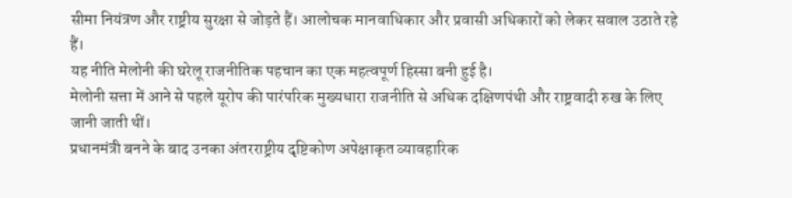सीमा नियंत्रण और राष्ट्रीय सुरक्षा से जोड़ते हैं। आलोचक मानवाधिकार और प्रवासी अधिकारों को लेकर सवाल उठाते रहे हैं।
यह नीति मेलोनी की घरेलू राजनीतिक पहचान का एक महत्वपूर्ण हिस्सा बनी हुई है।
मेलोनी सत्ता में आने से पहले यूरोप की पारंपरिक मुख्यधारा राजनीति से अधिक दक्षिणपंथी और राष्ट्रवादी रुख के लिए जानी जाती थीं।
प्रधानमंत्री बनने के बाद उनका अंतरराष्ट्रीय दृष्टिकोण अपेक्षाकृत व्यावहारिक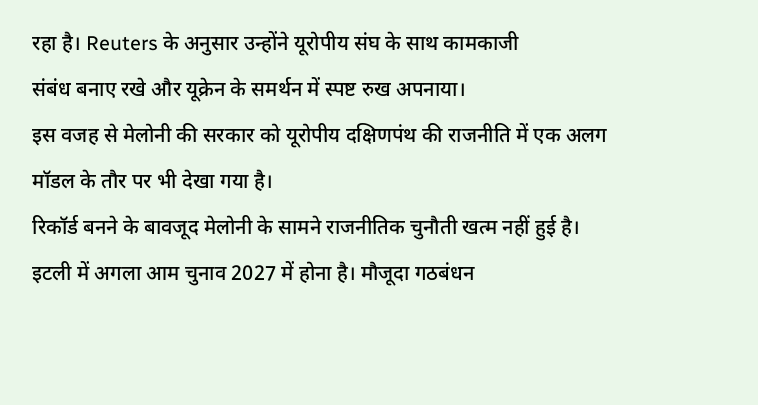रहा है। Reuters के अनुसार उन्होंने यूरोपीय संघ के साथ कामकाजी
संबंध बनाए रखे और यूक्रेन के समर्थन में स्पष्ट रुख अपनाया।
इस वजह से मेलोनी की सरकार को यूरोपीय दक्षिणपंथ की राजनीति में एक अलग मॉडल के तौर पर भी देखा गया है।
रिकॉर्ड बनने के बावजूद मेलोनी के सामने राजनीतिक चुनौती खत्म नहीं हुई है।
इटली में अगला आम चुनाव 2027 में होना है। मौजूदा गठबंधन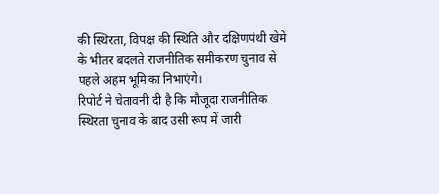की स्थिरता, विपक्ष की स्थिति और दक्षिणपंथी खेमे के भीतर बदलते राजनीतिक समीकरण चुनाव से पहले अहम भूमिका निभाएंगे।
रिपोर्ट ने चेतावनी दी है कि मौजूदा राजनीतिक स्थिरता चुनाव के बाद उसी रूप में जारी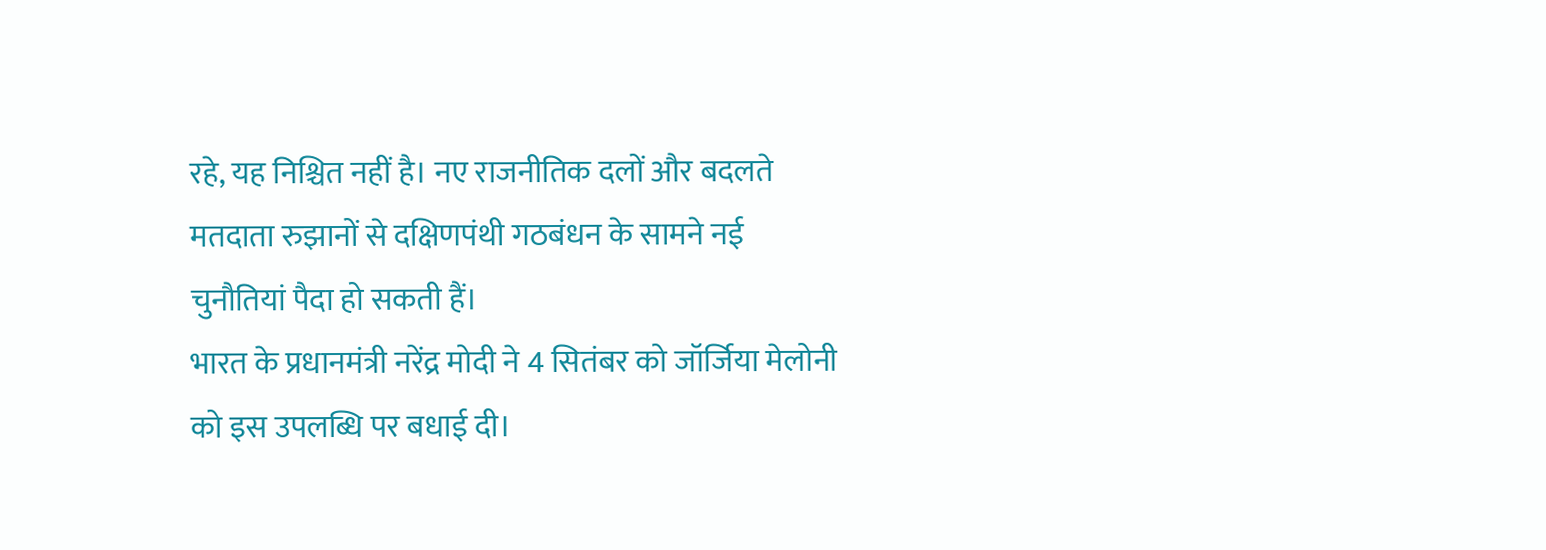रहे, यह निश्चित नहीं है। नए राजनीतिक दलों और बदलते मतदाता रुझानों से दक्षिणपंथी गठबंधन के सामने नई चुनौतियां पैदा हो सकती हैं।
भारत के प्रधानमंत्री नरेंद्र मोदी ने 4 सितंबर को जॉर्जिया मेलोनी को इस उपलब्धि पर बधाई दी।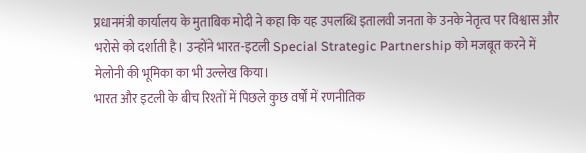प्रधानमंत्री कार्यालय के मुताबिक मोदी ने कहा कि यह उपलब्धि इतालवी जनता के उनके नेतृत्व पर विश्वास और भरोसे को दर्शाती है। उन्होंने भारत-इटली Special Strategic Partnership को मजबूत करने में मेलोनी की भूमिका का भी उल्लेख किया।
भारत और इटली के बीच रिश्तों में पिछले कुछ वर्षों में रणनीतिक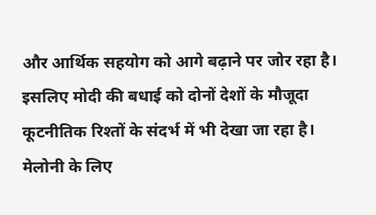और आर्थिक सहयोग को आगे बढ़ाने पर जोर रहा है। इसलिए मोदी की बधाई को दोनों देशों के मौजूदा कूटनीतिक रिश्तों के संदर्भ में भी देखा जा रहा है।
मेलोनी के लिए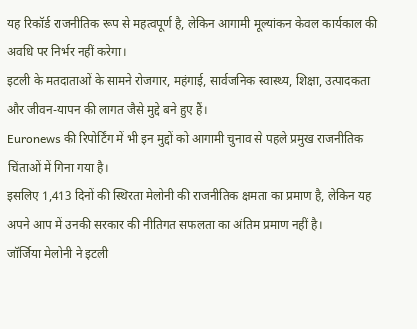यह रिकॉर्ड राजनीतिक रूप से महत्वपूर्ण है, लेकिन आगामी मूल्यांकन केवल कार्यकाल की अवधि पर निर्भर नहीं करेगा।
इटली के मतदाताओं के सामने रोजगार, महंगाई, सार्वजनिक स्वास्थ्य, शिक्षा, उत्पादकता और जीवन-यापन की लागत जैसे मुद्दे बने हुए हैं।
Euronews की रिपोर्टिंग में भी इन मुद्दों को आगामी चुनाव से पहले प्रमुख राजनीतिक चिंताओं में गिना गया है।
इसलिए 1,413 दिनों की स्थिरता मेलोनी की राजनीतिक क्षमता का प्रमाण है, लेकिन यह अपने आप में उनकी सरकार की नीतिगत सफलता का अंतिम प्रमाण नहीं है।
जॉर्जिया मेलोनी ने इटली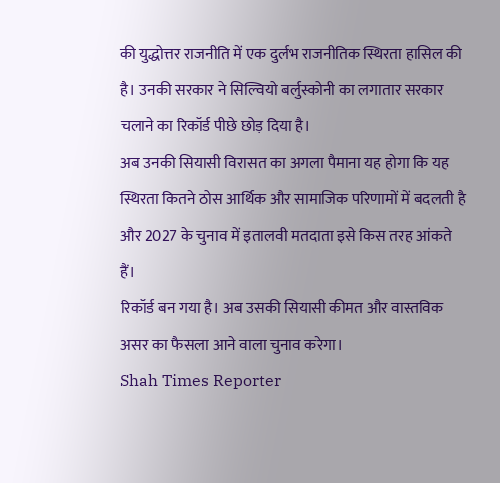की युद्धोत्तर राजनीति में एक दुर्लभ राजनीतिक स्थिरता हासिल की है। उनकी सरकार ने सिल्वियो बर्लुस्कोनी का लगातार सरकार चलाने का रिकॉर्ड पीछे छोड़ दिया है।
अब उनकी सियासी विरासत का अगला पैमाना यह होगा कि यह स्थिरता कितने ठोस आर्थिक और सामाजिक परिणामों में बदलती है और 2027 के चुनाव में इतालवी मतदाता इसे किस तरह आंकते हैं।
रिकॉर्ड बन गया है। अब उसकी सियासी कीमत और वास्तविक असर का फैसला आने वाला चुनाव करेगा।
Shah Times Reporter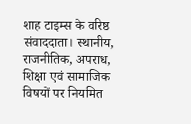शाह टाइम्स के वरिष्ठ संवाददाता। स्थानीय, राजनीतिक, अपराध, शिक्षा एवं सामाजिक विषयों पर नियमित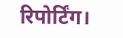रिपोर्टिंग।